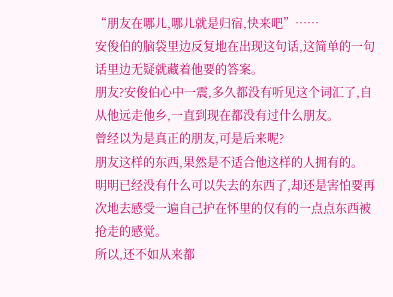“朋友在哪儿,哪儿就是归宿,快来吧”……
安俊伯的脑袋里边反复地在出现这句话,这简单的一句话里边无疑就藏着他要的答案。
朋友?安俊伯心中一震,多久都没有听见这个词汇了,自从他远走他乡,一直到现在都没有过什么朋友。
曾经以为是真正的朋友,可是后来呢?
朋友这样的东西,果然是不适合他这样的人拥有的。
明明已经没有什么可以失去的东西了,却还是害怕要再次地去感受一遍自己护在怀里的仅有的一点点东西被抢走的感觉。
所以,还不如从来都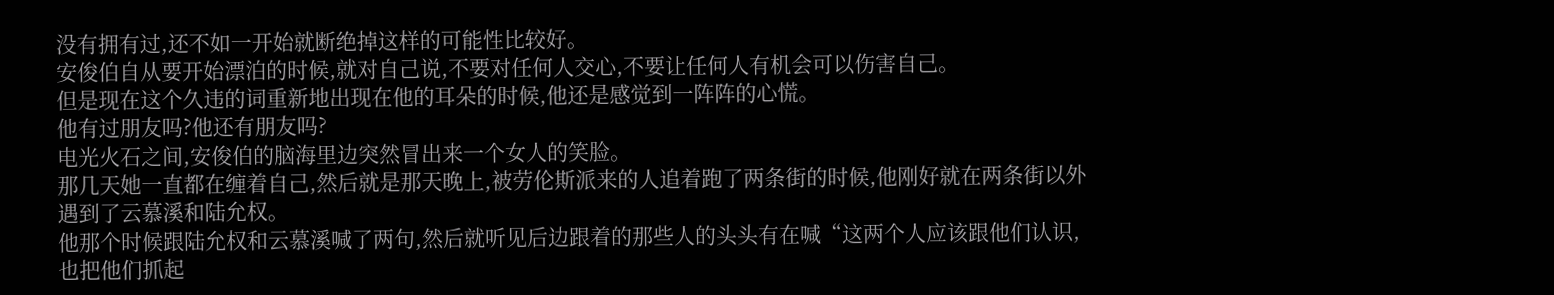没有拥有过,还不如一开始就断绝掉这样的可能性比较好。
安俊伯自从要开始漂泊的时候,就对自己说,不要对任何人交心,不要让任何人有机会可以伤害自己。
但是现在这个久违的词重新地出现在他的耳朵的时候,他还是感觉到一阵阵的心慌。
他有过朋友吗?他还有朋友吗?
电光火石之间,安俊伯的脑海里边突然冒出来一个女人的笑脸。
那几天她一直都在缠着自己,然后就是那天晚上,被劳伦斯派来的人追着跑了两条街的时候,他刚好就在两条街以外遇到了云慕溪和陆允权。
他那个时候跟陆允权和云慕溪喊了两句,然后就听见后边跟着的那些人的头头有在喊“这两个人应该跟他们认识,也把他们抓起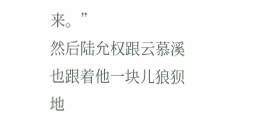来。”
然后陆允权跟云慕溪也跟着他一块儿狼狈地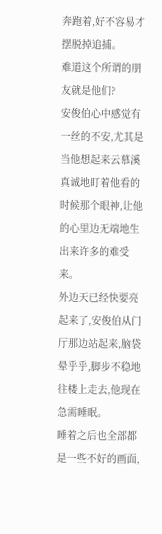奔跑着,好不容易才摆脱掉追捕。
难道这个所谓的朋友就是他们?
安俊伯心中感觉有一丝的不安,尤其是当他想起来云慕溪真诚地盯着他看的时候那个眼神,让他的心里边无端地生出来许多的难受来。
外边天已经快要亮起来了,安俊伯从门厅那边站起来,脑袋晕乎乎,脚步不稳地往楼上走去,他现在急需睡眠。
睡着之后也全部都是一些不好的画面,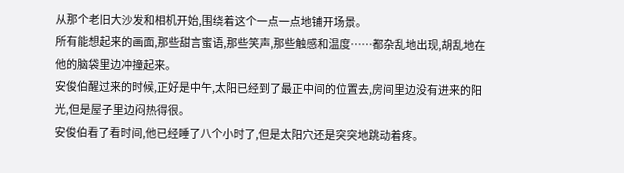从那个老旧大沙发和相机开始,围绕着这个一点一点地铺开场景。
所有能想起来的画面,那些甜言蜜语,那些笑声,那些触感和温度……都杂乱地出现,胡乱地在他的脑袋里边冲撞起来。
安俊伯醒过来的时候,正好是中午,太阳已经到了最正中间的位置去,房间里边没有进来的阳光,但是屋子里边闷热得很。
安俊伯看了看时间,他已经睡了八个小时了,但是太阳穴还是突突地跳动着疼。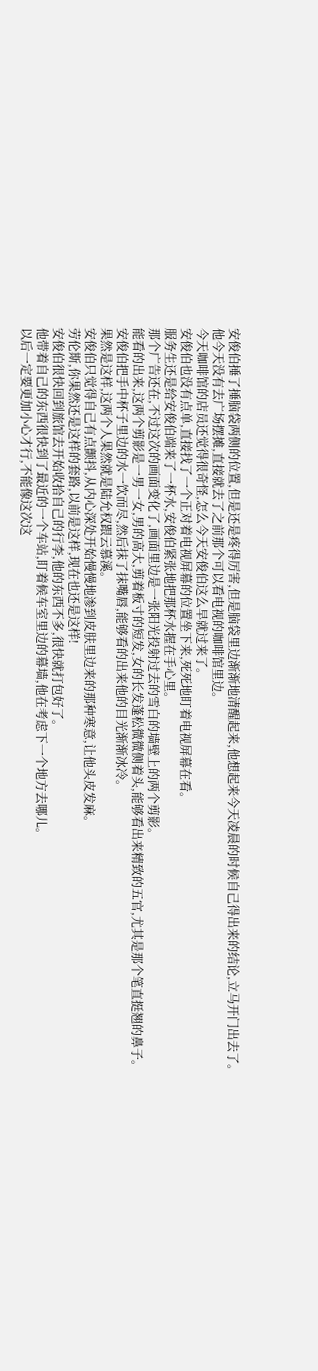安俊伯捶了捶脑袋两侧的位置,但是还是疼得厉害,但是脑袋里边渐渐地清醒起来,他想起来今天凌晨的时候自己得出来的结论,立马开门出去了。
他今天没有去广场摆摊,直接就去了之前那个可以看电视的咖啡馆里边。
今天咖啡馆的店员还觉得很奇怪,怎么今天安俊伯这么早就过来了。
安俊伯也没有点单,直接找了一个正对着电视屏幕的位置坐下来,死死地盯着电视屏幕在看。
服务生还是给安俊伯端来了一杯水,安俊伯紧张地把那杯水握在手心里。
那个广告还在,不过这次的画面变化了,画面里边是一张阳光投射过去的雪白的墙壁上的两个剪影。
能看的出来,这两个剪影是一男一女,男的高大,剪着板寸的短发,女的长发蓬松微微侧着头,能够看出来精致的五官,尤其是那个笔直挺翘的鼻子。
安俊伯把手中杯子里边的水一饮而尽,然后抹了抹嘴唇,能够看的出来他的目光渐渐冰冷。
果然是这样,这两个人果然就是陆允权跟云慕溪。
安俊伯只觉得自己有点颤抖,从内心深处开始慢慢地渗到皮肤里边来的那种寒意,让他头皮发麻。
劳伦斯,你果然还是这样的套路,以前是这样,现在也还是这样!
安俊伯很快回到旅馆去开始收拾自己的行李,他的东西不多,很快就打包好了。
他带着自己的东西很快到了最近的一个车站,盯着候车室里边的幕墙,他在考虑下一个地方去哪儿。
以后一定要更加小心才行,不能像这次这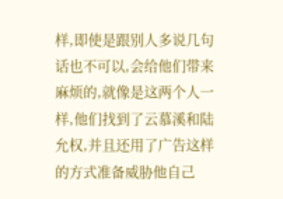样,即使是跟别人多说几句话也不可以,会给他们带来麻烦的,就像是这两个人一样,他们找到了云慕溪和陆允权,并且还用了广告这样的方式准备威胁他自己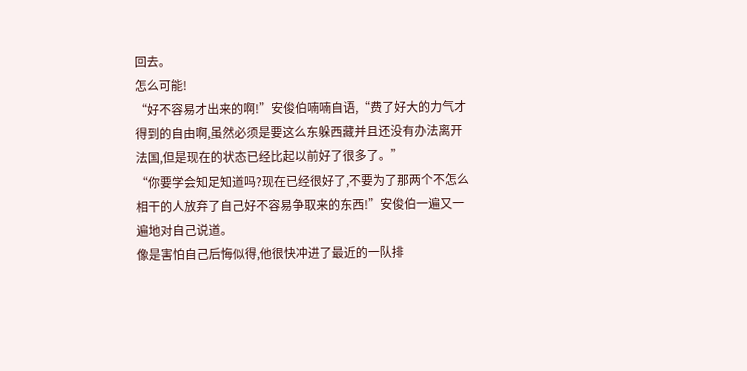回去。
怎么可能!
“好不容易才出来的啊!”安俊伯喃喃自语,“费了好大的力气才得到的自由啊,虽然必须是要这么东躲西藏并且还没有办法离开法国,但是现在的状态已经比起以前好了很多了。”
“你要学会知足知道吗?现在已经很好了,不要为了那两个不怎么相干的人放弃了自己好不容易争取来的东西!”安俊伯一遍又一遍地对自己说道。
像是害怕自己后悔似得,他很快冲进了最近的一队排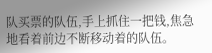队买票的队伍,手上抓住一把钱,焦急地看着前边不断移动着的队伍。